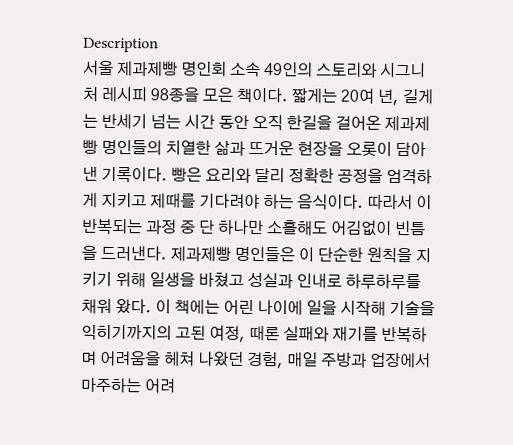Description
서울 제과제빵 명인회 소속 49인의 스토리와 시그니처 레시피 98종을 모은 책이다. 짧게는 20여 년, 길게는 반세기 넘는 시간 동안 오직 한길을 걸어온 제과제빵 명인들의 치열한 삶과 뜨거운 현장을 오롯이 담아 낸 기록이다. 빵은 요리와 달리 정확한 공정을 엄격하게 지키고 제때를 기다려야 하는 음식이다. 따라서 이 반복되는 과정 중 단 하나만 소홀해도 어김없이 빈틈을 드러낸다. 제과제빵 명인들은 이 단순한 원칙을 지키기 위해 일생을 바쳤고 성실과 인내로 하루하루를 채워 왔다. 이 책에는 어린 나이에 일을 시작해 기술을 익히기까지의 고된 여정, 때론 실패와 재기를 반복하며 어려움을 헤쳐 나왔던 경험, 매일 주방과 업장에서 마주하는 어려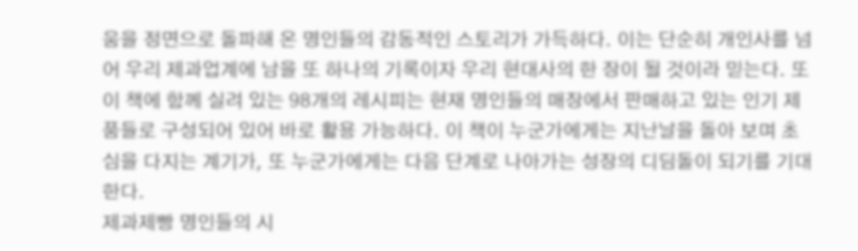움을 정면으로 돌파해 온 명인들의 감동적인 스토리가 가득하다. 이는 단순히 개인사를 넘어 우리 제과업계에 남을 또 하나의 기록이자 우리 현대사의 한 장이 될 것이라 믿는다. 또 이 책에 함께 실려 있는 98개의 레시피는 현재 명인들의 매장에서 판매하고 있는 인기 제품들로 구성되어 있어 바로 활용 가능하다. 이 책이 누군가에게는 지난날을 돌아 보며 초심을 다지는 계기가, 또 누군가에게는 다음 단계로 나아가는 성장의 디딤돌이 되기를 기대한다.
제과제빵 명인들의 시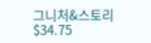그니처&스토리
$34.75